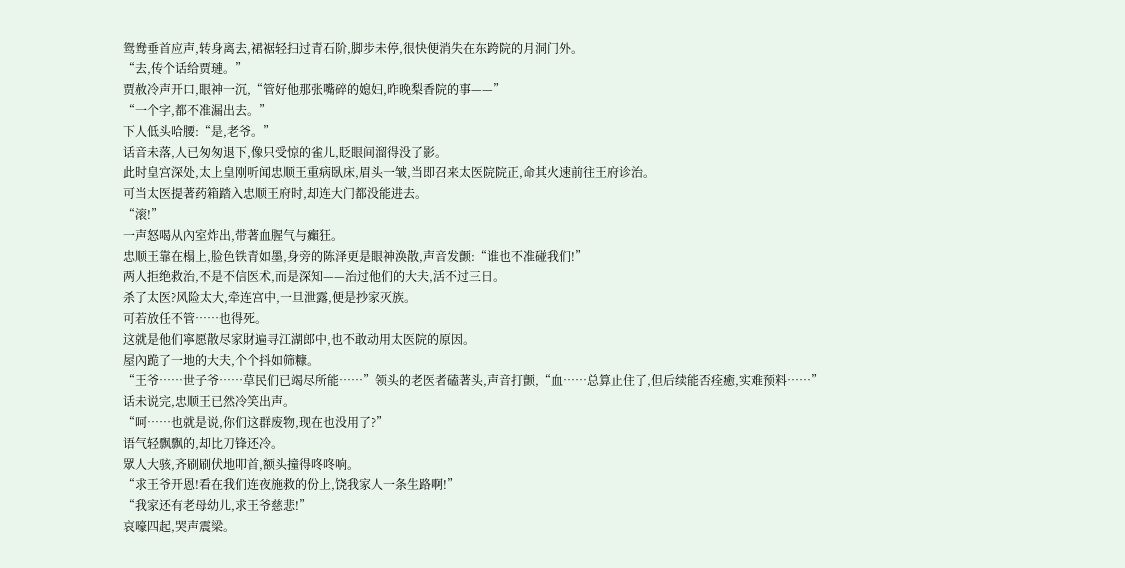鸳鸯垂首应声,转身离去,裙裾轻扫过青石阶,脚步未停,很快便消失在东跨院的月洞门外。
“去,传个话给贾璉。”
贾赦冷声开口,眼神一沉,“管好他那张嘴碎的媳妇,昨晚梨香院的事——”
“一个字,都不准漏出去。”
下人低头哈腰:“是,老爷。”
话音未落,人已匆匆退下,像只受惊的雀儿,眨眼间溜得没了影。
此时皇宫深处,太上皇刚听闻忠顺王重病臥床,眉头一皱,当即召来太医院院正,命其火速前往王府诊治。
可当太医提著药箱踏入忠顺王府时,却连大门都没能进去。
“滚!”
一声怒喝从內室炸出,带著血腥气与癲狂。
忠顺王靠在榻上,脸色铁青如墨,身旁的陈泽更是眼神涣散,声音发颤:“谁也不准碰我们!”
两人拒绝救治,不是不信医术,而是深知——治过他们的大夫,活不过三日。
杀了太医?风险太大,牵连宫中,一旦泄露,便是抄家灭族。
可若放任不管……也得死。
这就是他们寧愿散尽家財遍寻江湖郎中,也不敢动用太医院的原因。
屋內跪了一地的大夫,个个抖如筛糠。
“王爷……世子爷……草民们已竭尽所能……”领头的老医者磕著头,声音打颤,“血……总算止住了,但后续能否痊癒,实难预料……”
话未说完,忠顺王已然冷笑出声。
“呵……也就是说,你们这群废物,现在也没用了?”
语气轻飘飘的,却比刀锋还冷。
眾人大骇,齐刷刷伏地叩首,额头撞得咚咚响。
“求王爷开恩!看在我们连夜施救的份上,饶我家人一条生路啊!”
“我家还有老母幼儿,求王爷慈悲!”
哀嚎四起,哭声震梁。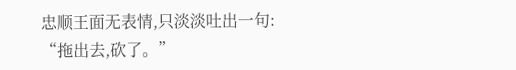忠顺王面无表情,只淡淡吐出一句:
“拖出去,砍了。”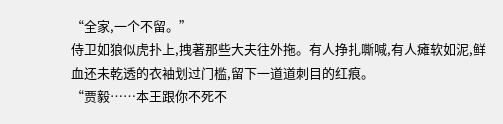“全家,一个不留。”
侍卫如狼似虎扑上,拽著那些大夫往外拖。有人挣扎嘶喊,有人瘫软如泥,鲜血还未乾透的衣袖划过门槛,留下一道道刺目的红痕。
“贾毅……本王跟你不死不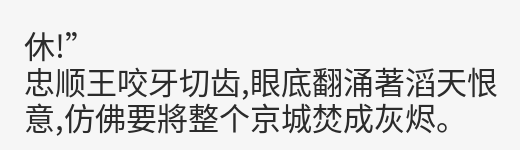休!”
忠顺王咬牙切齿,眼底翻涌著滔天恨意,仿佛要將整个京城焚成灰烬。